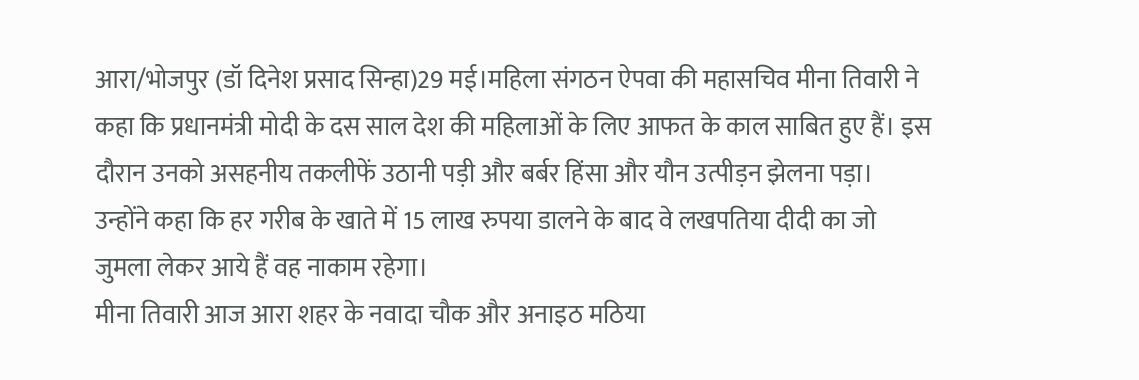आरा/भोजपुर (डॉ दिनेश प्रसाद सिन्हा)29 मई।महिला संगठन ऐपवा की महासचिव मीना तिवारी ने कहा कि प्रधानमंत्री मोदी के दस साल देश की महिलाओं के लिए आफत के काल साबित हुए हैं। इस दौरान उनको असहनीय तकलीफें उठानी पड़ी और बर्बर हिंसा और यौन उत्पीड़न झेलना पड़ा।
उन्होंने कहा कि हर गरीब के खाते में 15 लाख रुपया डालने के बाद वे लखपतिया दीदी का जो जुमला लेकर आये हैं वह नाकाम रहेगा।
मीना तिवारी आज आरा शहर के नवादा चौक और अनाइठ मठिया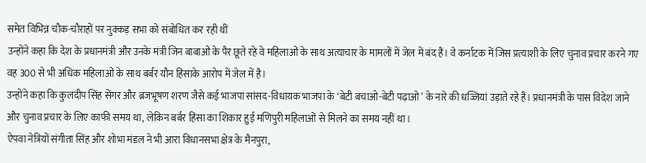समेत विभिन्न चौक-चौराहों पर नुक्कड़ सभा को संबोधित कर रही थीं
उन्होंने कहा कि देश के प्रधानमंत्री और उनके मंत्री जिन बाबाओं के पैर छूते रहे वे महिलाओं के साथ अत्याचार के मामलों में जेल में बंद हैं। वे कर्नाटक में जिस प्रत्याशी के लिए चुनाव प्रचार करने गए वह 300 से भी अधिक महिलाओं के साथ बर्बर यौन हिंसाके आरोप में जेल में है।
उन्होंने कहा कि कुलदीप सिंह सेंगर और ब्रजभूषण शरण जैसे कई भाजपा सांसद-विधायक भाजपा के ‘बेटी बचाओ-बेटी पढ़ाओ’ के नारे की धज्जियां उड़ाते रहे हैं। प्रधानमंत्री के पास विदेश जाने और चुनाव प्रचार के लिए काफी समय था, लेकिन बर्बर हिंसा का शिकार हुई मणिपुरी महिलाओं से मिलने का समय नहीं था।
ऐपवा नेत्रियों संगीता सिंह और शोभा मंडल ने भी आरा विधानसभा क्षेत्र के मैनपुरा,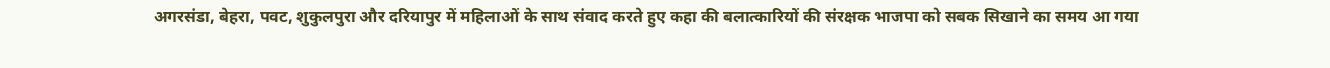अगरसंडा, बेहरा, पवट, शुकुलपुरा और दरियापुर में महिलाओं के साथ संवाद करते हुए कहा की बलात्कारियों की संरक्षक भाजपा को सबक सिखाने का समय आ गया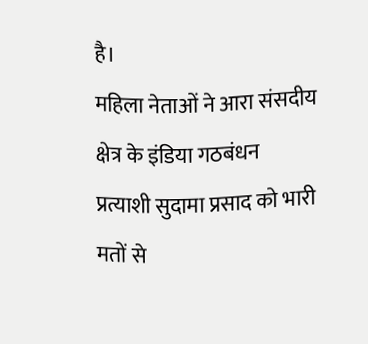है।
महिला नेताओं ने आरा संसदीय क्षेत्र के इंडिया गठबंधन प्रत्याशी सुदामा प्रसाद को भारी मतों से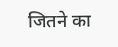जितने का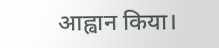आह्वान किया।